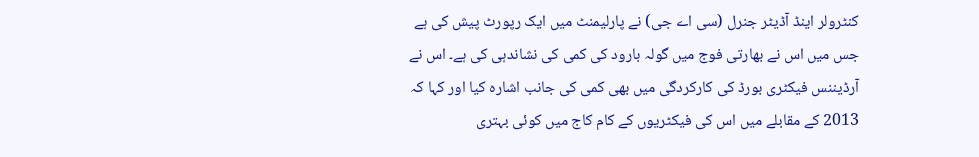کنٹرولر اینڈ آڈیٹر جنرل (سی اے جی) نے پارلیمنٹ میں ایک رپورٹ پیش کی ہے جس میں اس نے بھارتی فوج میں گولہ بارود کی کمی کی نشاندہی کی ہے۔ اس نے آرڈیننس فیکٹری بورڈ کی کارکردگی میں بھی کمی کی جانب اشارہ کیا اور کہا کہ 2013 کے مقابلے میں اس کی فیکٹریوں کے کام کاج میں کوئی بہتری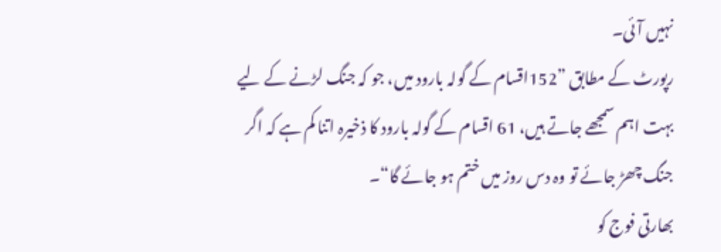نہیں آئی۔
رپورٹ کے مطابق ”152اقسام کے گولہ بارود میں، جو کہ جنگ لڑنے کے لیے بہت اہم سمجھے جاتے ہیں، 61 اقسام کے گولہ بارود کا ذخیرہ اتنا کم ہے کہ اگر جنگ چھڑ جائے تو وہ دس روز میں ختم ہو جائے گا“۔
بھارتی فوج کو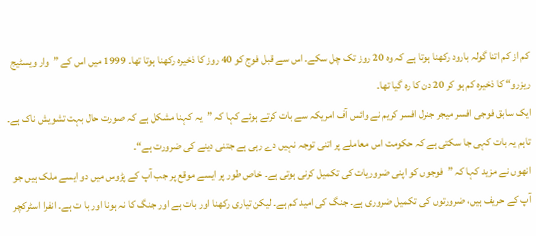کم از کم اتنا گولہ بارود رکھنا ہوتا ہے کہ وہ 20 روز تک چل سکے۔ اس سے قبل فوج کو 40 روز کا ذخیرہ رکھنا ہوتا تھا۔ 1999 میں اس کے ”وار ویسٹیج ریزرو“ کا ذخیرہ کم ہو کر 20 دن کا رہ گیا تھا۔
ایک سابق فوجی افسر میجر جنرل افسر کریم نے وائس آف امریکہ سے بات کرتے ہوئے کہا کہ ”یہ کہنا مشکل ہے کہ صورت حال بہت تشویش ناک ہے۔ تاہم یہ بات کہی جا سکتی ہے کہ حکومت اس معاملے پر اتنی توجہ نہیں دے رہی ہے جتنی دینے کی ضرورت ہے“۔
انھوں نے مزید کہا کہ ”فوجوں کو اپنی ضروریات کی تکمیل کرنی ہوتی ہے۔ خاص طور پر ایسے موقع پر جب آپ کے پڑوس میں دو ایسے ملک ہیں جو آپ کے حریف ہیں، ضرورتوں کی تکمیل ضروری ہے۔ جنگ کی امید کم ہے۔ لیکن تیاری رکھنا اور بات ہے اور جنگ کا نہ ہونا اور با ت ہے۔ انفرا اسٹرکچر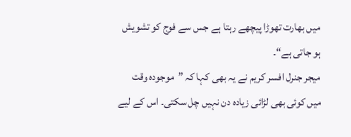میں بھارت تھوڑا پیچھے رہتا ہے جس سے فوج کو تشویش ہو جاتی ہے“۔
میجر جنرل افسر کریم نے یہ بھی کہا کہ ”موجودہ وقت میں کوئی بھی لڑائی زیادہ دن نہیں چل سکتی۔ اس کے لیے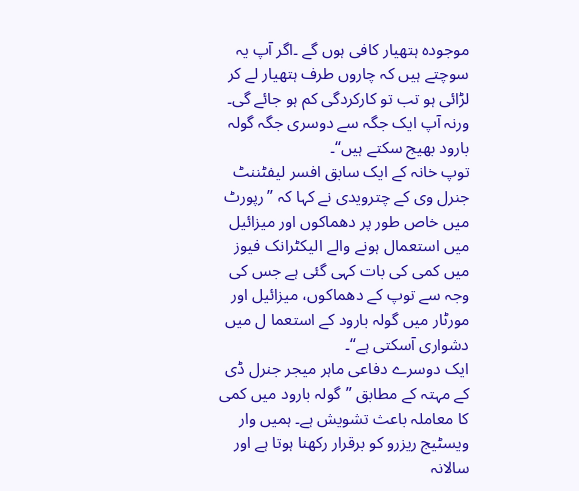موجودہ ہتھیار کافی ہوں گے ۔اگر آپ یہ سوچتے ہیں کہ چاروں طرف ہتھیار لے کر لڑائی ہو تب تو کارکردگی کم ہو جائے گی۔ ورنہ آپ ایک جگہ سے دوسری جگہ گولہ بارود بھیج سکتے ہیں“۔
توپ خانہ کے ایک سابق افسر لیفٹننٹ جنرل وی کے چترویدی نے کہا کہ ”رپورٹ میں خاص طور پر دھماکوں اور میزائیل میں استعمال ہونے والے الیکٹرانک فیوز میں کمی کی بات کہی گئی ہے جس کی وجہ سے توپ کے دھماکوں، میزائیل اور مورٹار میں گولہ بارود کے استعما ل میں دشواری آسکتی ہے“۔
ایک دوسرے دفاعی ماہر میجر جنرل ڈی کے مہتہ کے مطابق ”گولہ بارود میں کمی کا معاملہ باعث تشویش ہے۔ ہمیں وار ویسٹیج ریزرو کو برقرار رکھنا ہوتا ہے اور سالانہ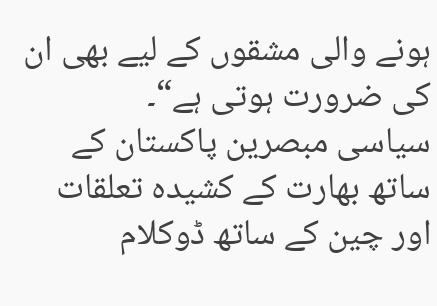ہونے والی مشقوں کے لیے بھی ان کی ضرورت ہوتی ہے“۔
سیاسی مبصرین پاکستان کے ساتھ بھارت کے کشیدہ تعلقات اور چین کے ساتھ ڈوکلام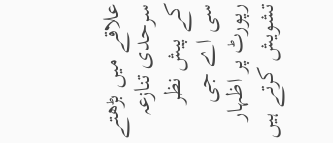علاقے میں بڑھتے سرحدی تنازعہ کے پیش نظر سی اے جی رپورٹ پر اظہار تشویش کرتے ہیں